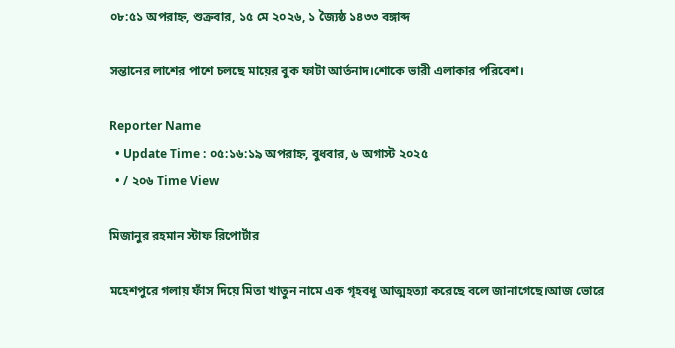০৮:৫১ অপরাহ্ন, শুক্রবার, ১৫ মে ২০২৬, ১ জ্যৈষ্ঠ ১৪৩৩ বঙ্গাব্দ

সন্তানের লাশের পাশে চলছে মায়ের বুক ফাটা আর্তনাদ।শোকে ভারী এলাকার পরিবেশ।

Reporter Name
  • Update Time : ০৫:১৬:১৯ অপরাহ্ন, বুধবার, ৬ অগাস্ট ২০২৫
  • / ২০৬ Time View

মিজানুর রহমান স্টাফ রিপোর্টার

মহেশপুরে গলায় ফাঁস দিয়ে মিতা খাতুন নামে এক গৃহবধূ আত্মহত্যা করেছে বলে জানাগেছে।আজ ভোরে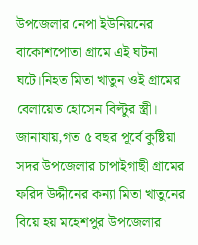উপজেলার নেপা ইউনিয়নের বাকোশপোতা গ্রামে এই ঘটনা ঘটে।নিহত মিতা খাতুন ওই গ্রামের বেলায়েত হোসেন বিল্টুর স্ত্রী।
জানাযায়,গত ৫ বছর পূর্বে কুষ্টিয়া সদর উপজেলার চাপাইগাছী গ্রামের ফরিদ উদ্দীনের কন্যা মিতা খাতুনের বিয়ে হয় মহেশপুর উপজেলার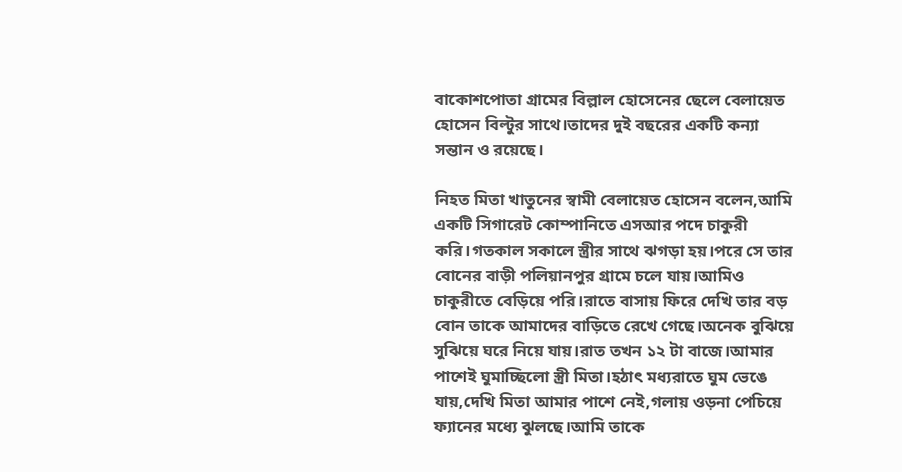বাকোশপোতা গ্রামের বিল্লাল হোসেনের ছেলে বেলায়েত হোসেন বিল্টুর সাথে।তাদের দুই বছরের একটি কন্যা সন্তান ও রয়েছে।

নিহত মিতা খাতুনের স্বামী বেলায়েত হোসেন বলেন,আমি একটি সিগারেট কোম্পানিতে এসআর পদে চাকুরী করি।গতকাল সকালে স্ত্রীর সাথে ঝগড়া হয়।পরে সে তার বোনের বাড়ী পলিয়ানপুর গ্রামে চলে যায়।আমিও চাকুরীতে বেড়িয়ে পরি।রাতে বাসায় ফিরে দেখি তার বড় বোন তাকে আমাদের বাড়িতে রেখে গেছে।অনেক বুঝিয়ে সুঝিয়ে ঘরে নিয়ে যায়।রাত তখন ১২ টা বাজে।আমার পাশেই ঘুমাচ্ছিলো স্ত্রী মিতা।হঠাৎ মধ্যরাতে ঘুম ভেঙে যায়,দেখি মিতা আমার পাশে নেই,গলায় ওড়না পেচিয়ে ফ্যানের মধ্যে ঝুলছে।আমি তাকে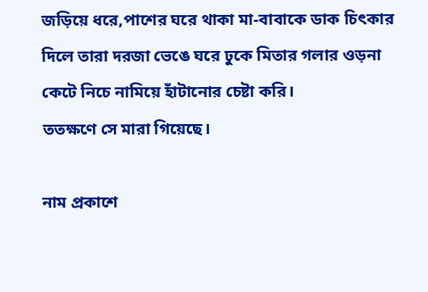জড়িয়ে ধরে,পাশের ঘরে থাকা মা-বাবাকে ডাক চিৎকার দিলে তারা দরজা ভেঙে ঘরে ঢুকে মিতার গলার ওড়না কেটে নিচে নামিয়ে হাঁটানোর চেষ্টা করি।
ততক্ষণে সে মারা গিয়েছে।

নাম প্রকাশে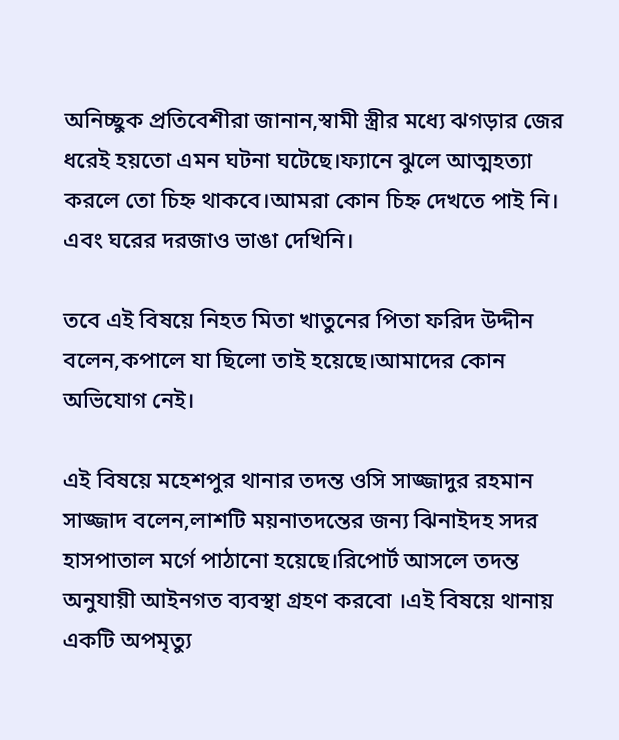অনিচ্ছুক প্রতিবেশীরা জানান,স্বামী স্ত্রীর মধ্যে ঝগড়ার জের ধরেই হয়তো এমন ঘটনা ঘটেছে।ফ্যানে ঝুলে আত্মহত্যা করলে তো চিহ্ন থাকবে।আমরা কোন চিহ্ন দেখতে পাই নি।
এবং ঘরের দরজাও ভাঙা দেখিনি।

তবে এই বিষয়ে নিহত মিতা খাতুনের পিতা ফরিদ উদ্দীন বলেন,কপালে যা ছিলো তাই হয়েছে।আমাদের কোন অভিযোগ নেই।

এই বিষয়ে মহেশপুর থানার তদন্ত ওসি সাজ্জাদুর রহমান সাজ্জাদ বলেন,লাশটি ময়নাতদন্তের জন্য ঝিনাইদহ সদর হাসপাতাল মর্গে পাঠানো হয়েছে।রিপোর্ট আসলে তদন্ত অনুযায়ী আইনগত ব্যবস্থা গ্রহণ করবো ।এই বিষয়ে থানায় একটি অপমৃত্যু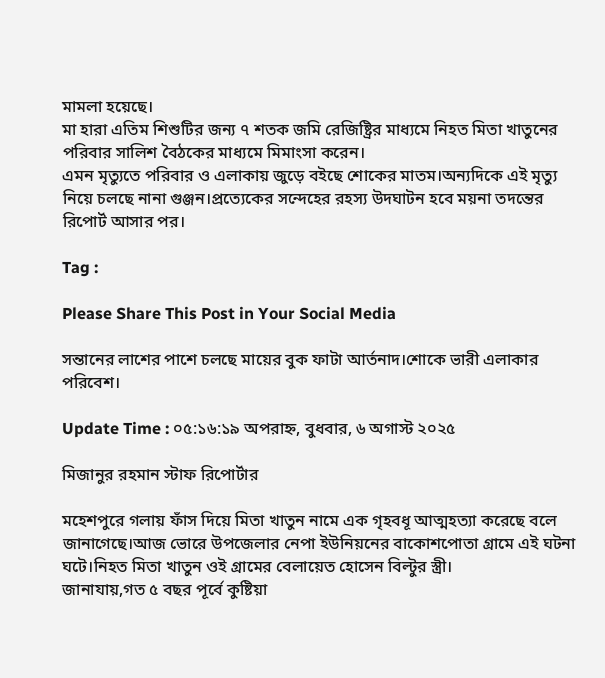মামলা হয়েছে।
মা হারা এতিম শিশুটির জন্য ৭ শতক জমি রেজিষ্ট্রির মাধ্যমে নিহত মিতা খাতুনের পরিবার সালিশ বৈঠকের মাধ্যমে মিমাংসা করেন।
এমন মৃত্যুতে পরিবার ও এলাকায় জুড়ে বইছে শোকের মাতম।অন্যদিকে এই মৃত্যু নিয়ে চলছে নানা গুঞ্জন।প্রত্যেকের সন্দেহের রহস্য উদঘাটন হবে ময়না তদন্তের রিপোর্ট আসার পর।

Tag :

Please Share This Post in Your Social Media

সন্তানের লাশের পাশে চলছে মায়ের বুক ফাটা আর্তনাদ।শোকে ভারী এলাকার পরিবেশ।

Update Time : ০৫:১৬:১৯ অপরাহ্ন, বুধবার, ৬ অগাস্ট ২০২৫

মিজানুর রহমান স্টাফ রিপোর্টার

মহেশপুরে গলায় ফাঁস দিয়ে মিতা খাতুন নামে এক গৃহবধূ আত্মহত্যা করেছে বলে জানাগেছে।আজ ভোরে উপজেলার নেপা ইউনিয়নের বাকোশপোতা গ্রামে এই ঘটনা ঘটে।নিহত মিতা খাতুন ওই গ্রামের বেলায়েত হোসেন বিল্টুর স্ত্রী।
জানাযায়,গত ৫ বছর পূর্বে কুষ্টিয়া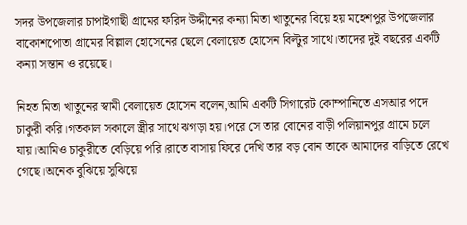সদর উপজেলার চাপাইগাছী গ্রামের ফরিদ উদ্দীনের কন্যা মিতা খাতুনের বিয়ে হয় মহেশপুর উপজেলার বাকোশপোতা গ্রামের বিল্লাল হোসেনের ছেলে বেলায়েত হোসেন বিল্টুর সাথে।তাদের দুই বছরের একটি কন্যা সন্তান ও রয়েছে।

নিহত মিতা খাতুনের স্বামী বেলায়েত হোসেন বলেন,আমি একটি সিগারেট কোম্পানিতে এসআর পদে চাকুরী করি।গতকাল সকালে স্ত্রীর সাথে ঝগড়া হয়।পরে সে তার বোনের বাড়ী পলিয়ানপুর গ্রামে চলে যায়।আমিও চাকুরীতে বেড়িয়ে পরি।রাতে বাসায় ফিরে দেখি তার বড় বোন তাকে আমাদের বাড়িতে রেখে গেছে।অনেক বুঝিয়ে সুঝিয়ে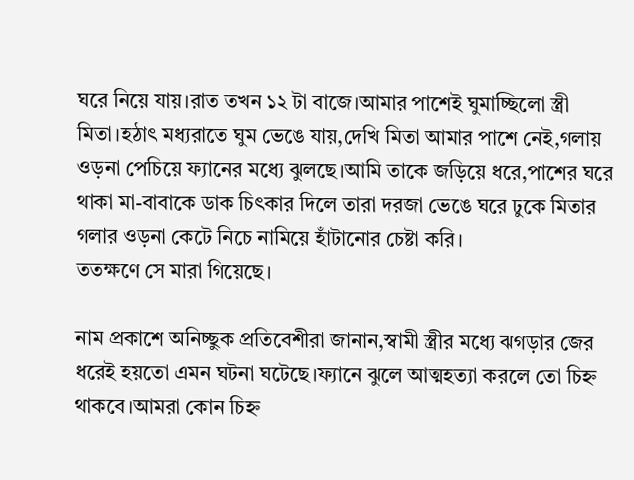ঘরে নিয়ে যায়।রাত তখন ১২ টা বাজে।আমার পাশেই ঘুমাচ্ছিলো স্ত্রী মিতা।হঠাৎ মধ্যরাতে ঘুম ভেঙে যায়,দেখি মিতা আমার পাশে নেই,গলায় ওড়না পেচিয়ে ফ্যানের মধ্যে ঝুলছে।আমি তাকে জড়িয়ে ধরে,পাশের ঘরে থাকা মা-বাবাকে ডাক চিৎকার দিলে তারা দরজা ভেঙে ঘরে ঢুকে মিতার গলার ওড়না কেটে নিচে নামিয়ে হাঁটানোর চেষ্টা করি।
ততক্ষণে সে মারা গিয়েছে।

নাম প্রকাশে অনিচ্ছুক প্রতিবেশীরা জানান,স্বামী স্ত্রীর মধ্যে ঝগড়ার জের ধরেই হয়তো এমন ঘটনা ঘটেছে।ফ্যানে ঝুলে আত্মহত্যা করলে তো চিহ্ন থাকবে।আমরা কোন চিহ্ন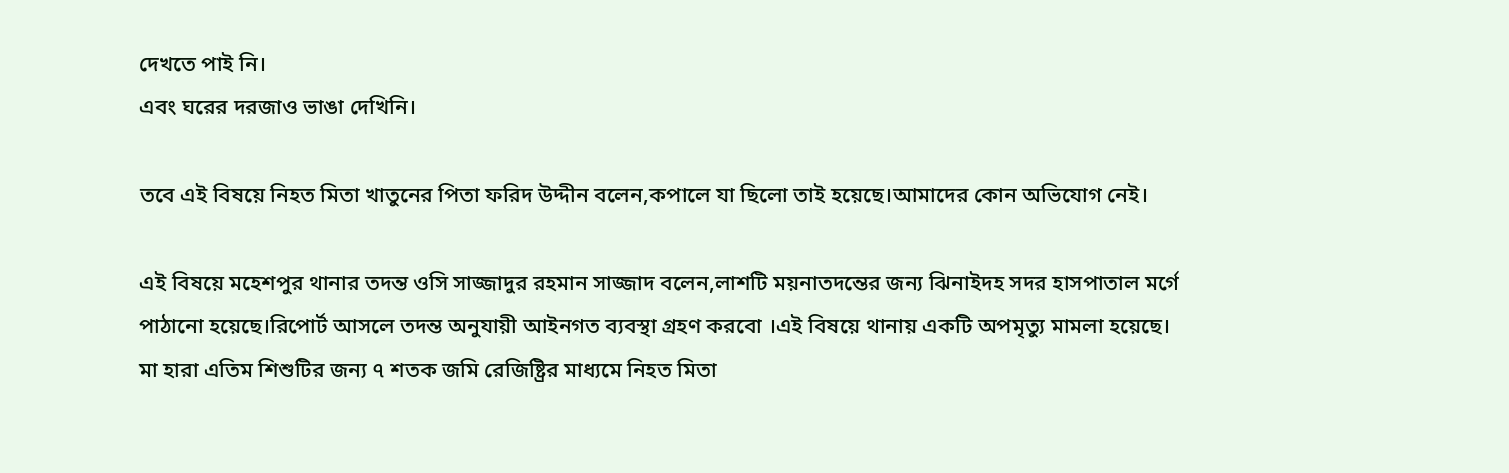দেখতে পাই নি।
এবং ঘরের দরজাও ভাঙা দেখিনি।

তবে এই বিষয়ে নিহত মিতা খাতুনের পিতা ফরিদ উদ্দীন বলেন,কপালে যা ছিলো তাই হয়েছে।আমাদের কোন অভিযোগ নেই।

এই বিষয়ে মহেশপুর থানার তদন্ত ওসি সাজ্জাদুর রহমান সাজ্জাদ বলেন,লাশটি ময়নাতদন্তের জন্য ঝিনাইদহ সদর হাসপাতাল মর্গে পাঠানো হয়েছে।রিপোর্ট আসলে তদন্ত অনুযায়ী আইনগত ব্যবস্থা গ্রহণ করবো ।এই বিষয়ে থানায় একটি অপমৃত্যু মামলা হয়েছে।
মা হারা এতিম শিশুটির জন্য ৭ শতক জমি রেজিষ্ট্রির মাধ্যমে নিহত মিতা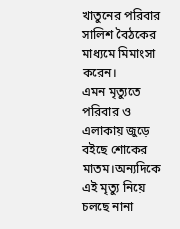খাতুনের পরিবার সালিশ বৈঠকের মাধ্যমে মিমাংসা করেন।
এমন মৃত্যুতে পরিবার ও এলাকায় জুড়ে বইছে শোকের মাতম।অন্যদিকে এই মৃত্যু নিয়ে চলছে নানা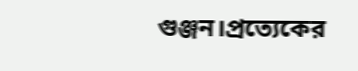গুঞ্জন।প্রত্যেকের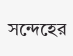সন্দেহের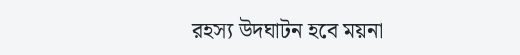রহস্য উদঘাটন হবে ময়না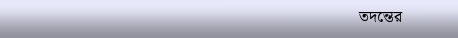তদন্তের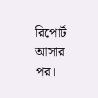রিপোর্ট আসার পর।